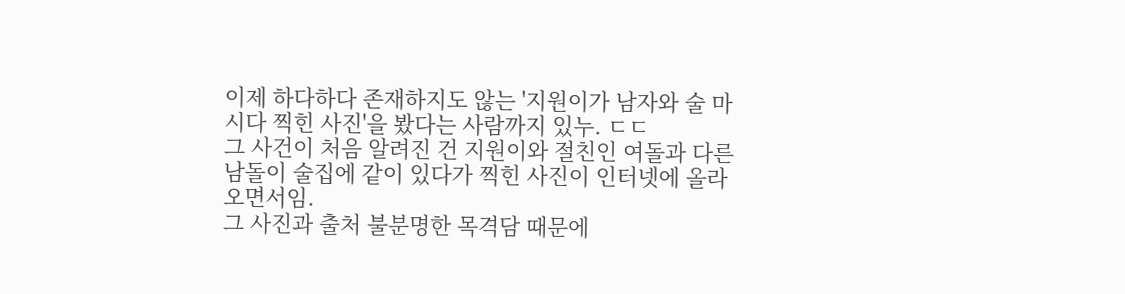이제 하다하다 존재하지도 않는 '지원이가 남자와 술 마시다 찍힌 사진'을 봤다는 사람까지 있누. ㄷㄷ
그 사건이 처음 알려진 건 지원이와 절친인 여돌과 다른 남돌이 술집에 같이 있다가 찍힌 사진이 인터넷에 올라오면서임.
그 사진과 출처 불분명한 목격담 때문에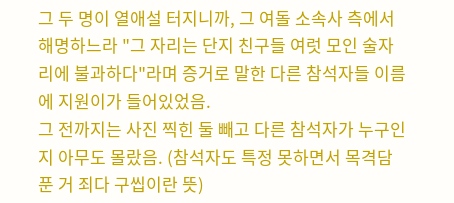그 두 명이 열애설 터지니까, 그 여돌 소속사 측에서 해명하느라 "그 자리는 단지 친구들 여럿 모인 술자리에 불과하다"라며 증거로 말한 다른 참석자들 이름에 지원이가 들어있었음.
그 전까지는 사진 찍힌 둘 빼고 다른 참석자가 누구인지 아무도 몰랐음. (참석자도 특정 못하면서 목격담 푼 거 죄다 구씹이란 뜻)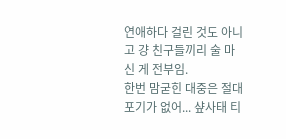연애하다 걸린 것도 아니고 걍 친구들끼리 술 마신 게 전부임.
한번 맘굳힌 대중은 절대 포기가 없어... 샾사태 티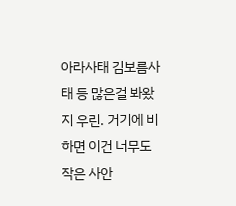아라사태 김보름사태 등 많은걸 봐왔지 우린. 거기에 비하면 이건 너무도 작은 사안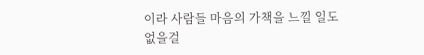이라 사람들 마음의 가책을 느낄 일도 없을걸